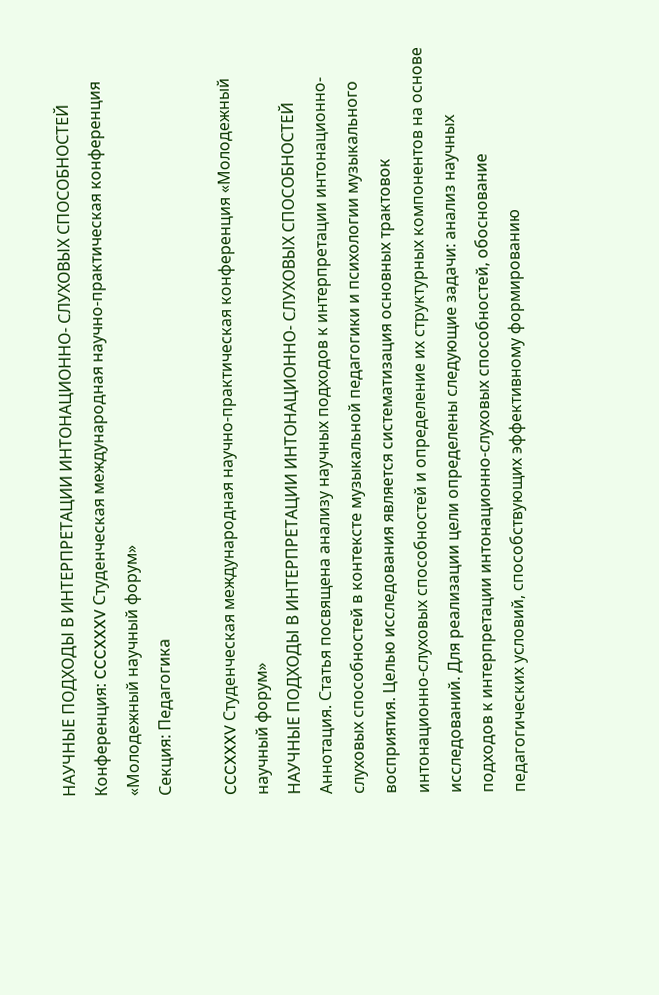НАУЧНЫЕ ПОДХОДЫ В ИНТЕРПРЕТАЦИИ ИНТОНАЦИОННО- СЛУХОВЫХ СПОСОБНОСТЕЙ
Конференция: CCCXXXV Студенческая международная научно-практическая конференция «Молодежный научный форум»
Секция: Педагогика

CCCXXXV Студенческая международная научно-практическая конференция «Молодежный научный форум»
НАУЧНЫЕ ПОДХОДЫ В ИНТЕРПРЕТАЦИИ ИНТОНАЦИОННО- СЛУХОВЫХ СПОСОБНОСТЕЙ
Аннотация. Статья посвящена анализу научных подходов к интерпретации интонационно-слуховых способностей в контексте музыкальной педагогики и психологии музыкального восприятия. Целью исследования является систематизация основных трактовок интонационно-слуховых способностей и определение их структурных компонентов на основе исследований. Для реализации цели определены следующие задачи: анализ научных подходов к интерпретации интонационно-слуховых способностей, обоснование педагогических условий, способствующих эффективному формированию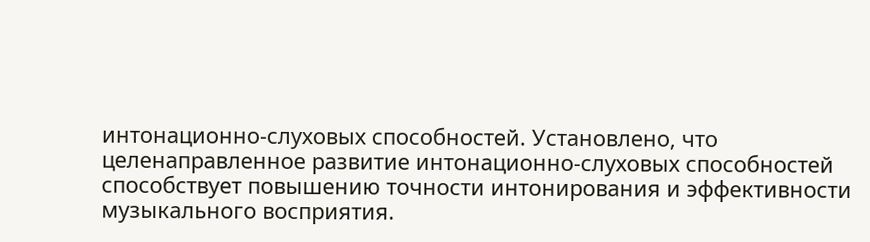интонационно-слуховых способностей. Установлено, что целенаправленное развитие интонационно-слуховых способностей способствует повышению точности интонирования и эффективности музыкального восприятия.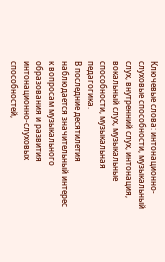Ключевые слова: интонационно-слуховые способности, музыкальный слух, внутренний слух, интонация, вокальный слух, музыкальные способности, музыкальная педагогика.
В последние десятилетия наблюдается значительный интерес к вопросам музыкального образования и развития интонационно-слуховых способностей,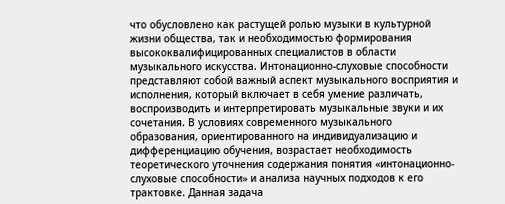что обусловлено как растущей ролью музыки в культурной жизни общества, так и необходимостью формирования высококвалифицированных специалистов в области музыкального искусства. Интонационно-слуховые способности представляют собой важный аспект музыкального восприятия и исполнения, который включает в себя умение различать, воспроизводить и интерпретировать музыкальные звуки и их сочетания. В условиях современного музыкального образования, ориентированного на индивидуализацию и дифференциацию обучения, возрастает необходимость теоретического уточнения содержания понятия «интонационно-слуховые способности» и анализа научных подходов к его трактовке. Данная задача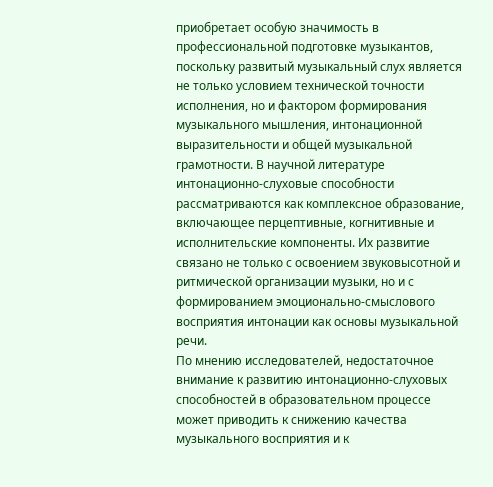приобретает особую значимость в профессиональной подготовке музыкантов, поскольку развитый музыкальный слух является не только условием технической точности исполнения, но и фактором формирования музыкального мышления, интонационной выразительности и общей музыкальной грамотности. В научной литературе интонационно-слуховые способности рассматриваются как комплексное образование, включающее перцептивные, когнитивные и исполнительские компоненты. Их развитие связано не только с освоением звуковысотной и ритмической организации музыки, но и с формированием эмоционально-смыслового восприятия интонации как основы музыкальной речи.
По мнению исследователей, недостаточное внимание к развитию интонационно-слуховых способностей в образовательном процессе может приводить к снижению качества музыкального восприятия и к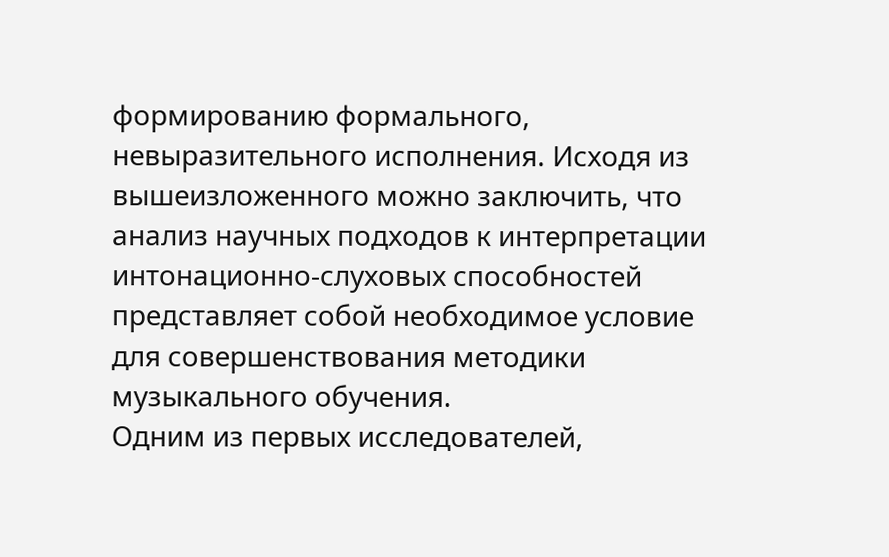формированию формального, невыразительного исполнения. Исходя из вышеизложенного можно заключить, что анализ научных подходов к интерпретации интонационно-слуховых способностей представляет собой необходимое условие для совершенствования методики музыкального обучения.
Одним из первых исследователей,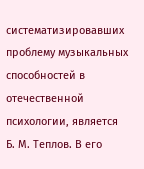систематизировавших проблему музыкальных способностей в отечественной психологии, является Б. М. Теплов. В его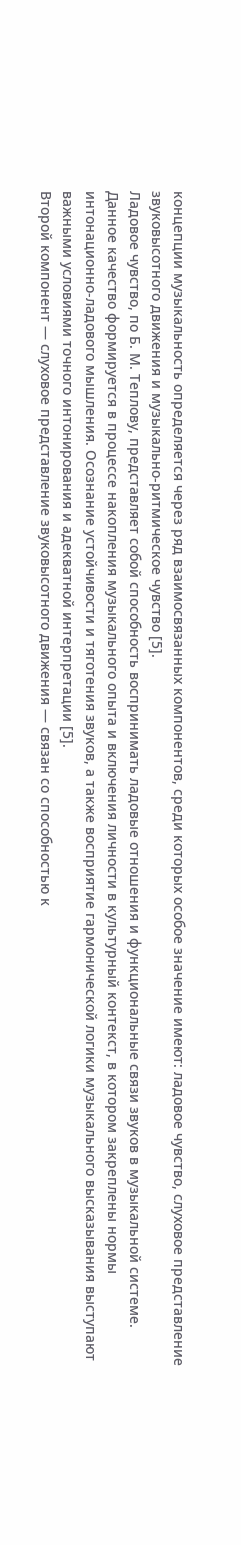концепции музыкальность определяется через ряд взаимосвязанных компонентов, среди которых особое значение имеют: ладовое чувство, слуховое представление звуковысотного движения и музыкально-ритмическое чувство [5].
Ладовое чувство, по Б. М. Теплову, представляет собой способность воспринимать ладовые отношения и функциональные связи звуков в музыкальной системе. Данное качество формируется в процессе накопления музыкального опыта и включения личности в культурный контекст, в котором закреплены нормы интонационно-ладового мышления. Осознание устойчивости и тяготения звуков, а также восприятие гармонической логики музыкального высказывания выступают важными условиями точного интонирования и адекватной интерпретации [5].
Второй компонент — слуховое представление звуковысотного движения — связан со способностью к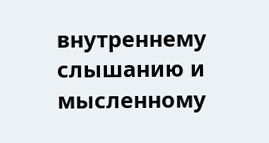внутреннему слышанию и мысленному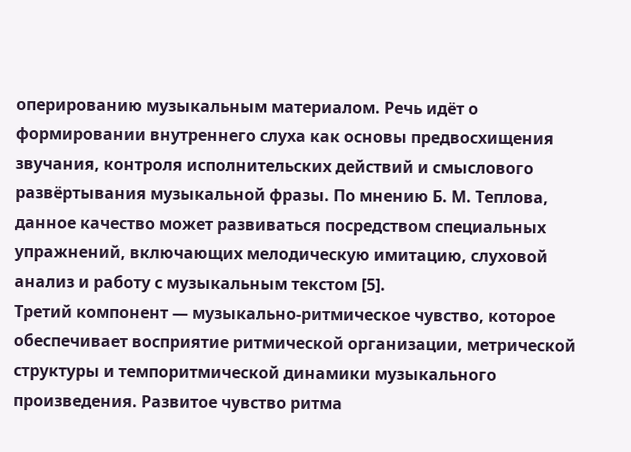оперированию музыкальным материалом. Речь идёт о формировании внутреннего слуха как основы предвосхищения звучания, контроля исполнительских действий и смыслового развёртывания музыкальной фразы. По мнению Б. М. Теплова, данное качество может развиваться посредством специальных упражнений, включающих мелодическую имитацию, слуховой анализ и работу с музыкальным текстом [5].
Третий компонент — музыкально-ритмическое чувство, которое обеспечивает восприятие ритмической организации, метрической структуры и темпоритмической динамики музыкального произведения. Развитое чувство ритма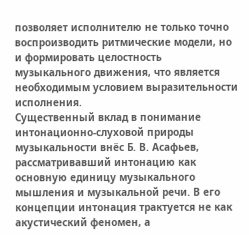позволяет исполнителю не только точно воспроизводить ритмические модели, но и формировать целостность музыкального движения, что является необходимым условием выразительности исполнения.
Существенный вклад в понимание интонационно-слуховой природы музыкальности внёс Б. В. Асафьев, рассматривавший интонацию как основную единицу музыкального мышления и музыкальной речи. В его концепции интонация трактуется не как акустический феномен, а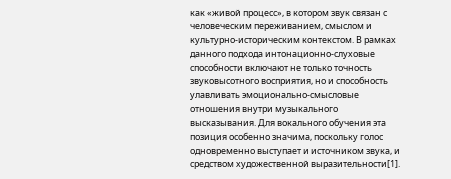как «живой процесс», в котором звук связан с человеческим переживанием, смыслом и культурно-историческим контекстом. В рамках данного подхода интонационно-слуховые способности включают не только точность звуковысотного восприятия, но и способность улавливать эмоционально-смысловые отношения внутри музыкального высказывания. Для вокального обучения эта позиция особенно значима, поскольку голос одновременно выступает и источником звука, и средством художественной выразительности[1].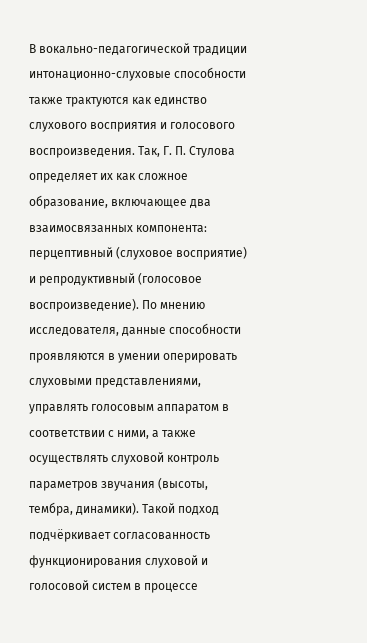В вокально-педагогической традиции интонационно-слуховые способности также трактуются как единство слухового восприятия и голосового воспроизведения. Так, Г. П. Стулова определяет их как сложное образование, включающее два взаимосвязанных компонента: перцептивный (слуховое восприятие) и репродуктивный (голосовое воспроизведение). По мнению исследователя, данные способности проявляются в умении оперировать слуховыми представлениями, управлять голосовым аппаратом в соответствии с ними, а также осуществлять слуховой контроль параметров звучания (высоты, тембра, динамики). Такой подход подчёркивает согласованность функционирования слуховой и голосовой систем в процессе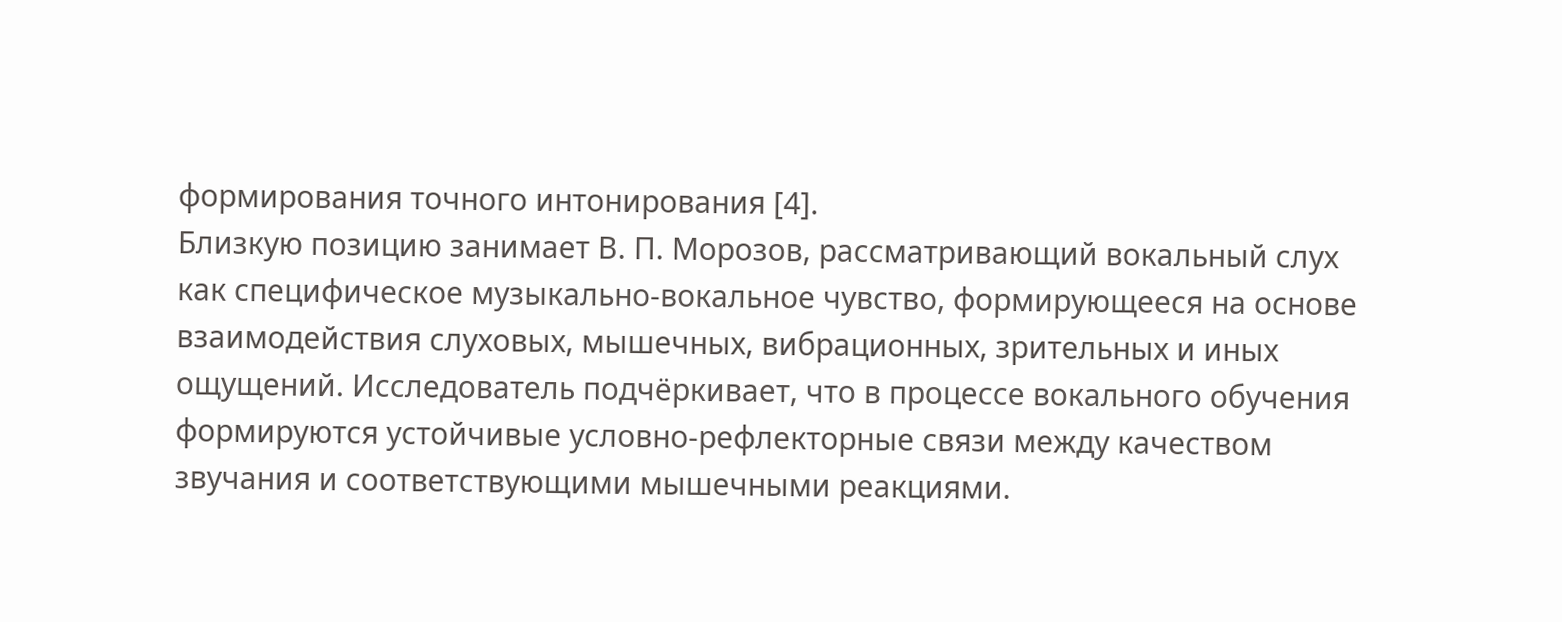формирования точного интонирования [4].
Близкую позицию занимает В. П. Морозов, рассматривающий вокальный слух как специфическое музыкально-вокальное чувство, формирующееся на основе взаимодействия слуховых, мышечных, вибрационных, зрительных и иных ощущений. Исследователь подчёркивает, что в процессе вокального обучения формируются устойчивые условно-рефлекторные связи между качеством звучания и соответствующими мышечными реакциями.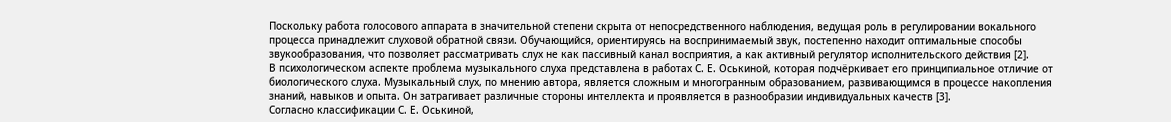Поскольку работа голосового аппарата в значительной степени скрыта от непосредственного наблюдения, ведущая роль в регулировании вокального процесса принадлежит слуховой обратной связи. Обучающийся, ориентируясь на воспринимаемый звук, постепенно находит оптимальные способы звукообразования, что позволяет рассматривать слух не как пассивный канал восприятия, а как активный регулятор исполнительского действия [2].
В психологическом аспекте проблема музыкального слуха представлена в работах С. Е. Оськиной, которая подчёркивает его принципиальное отличие от биологического слуха. Музыкальный слух, по мнению автора, является сложным и многогранным образованием, развивающимся в процессе накопления знаний, навыков и опыта. Он затрагивает различные стороны интеллекта и проявляется в разнообразии индивидуальных качеств [3].
Согласно классификации С. Е. Оськиной,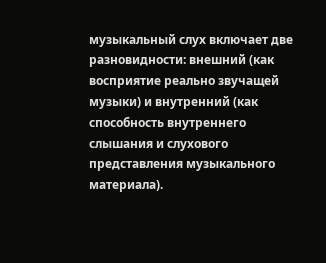музыкальный слух включает две разновидности: внешний (как восприятие реально звучащей музыки) и внутренний (как способность внутреннего слышания и слухового представления музыкального материала).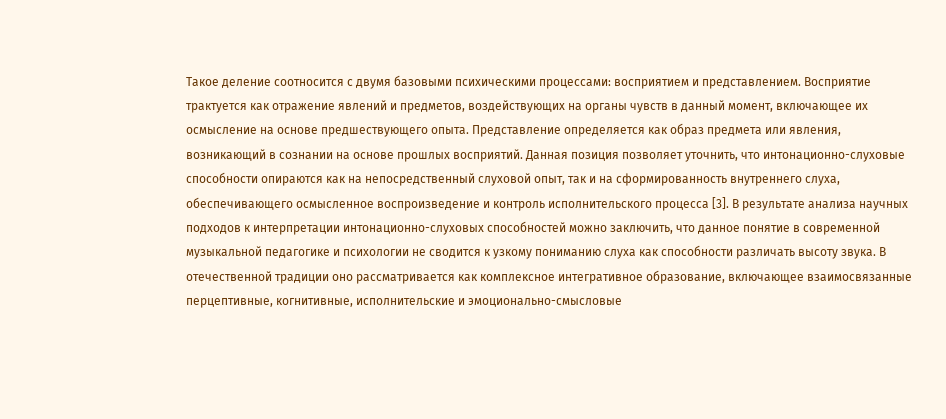Такое деление соотносится с двумя базовыми психическими процессами: восприятием и представлением. Восприятие трактуется как отражение явлений и предметов, воздействующих на органы чувств в данный момент, включающее их осмысление на основе предшествующего опыта. Представление определяется как образ предмета или явления, возникающий в сознании на основе прошлых восприятий. Данная позиция позволяет уточнить, что интонационно-слуховые способности опираются как на непосредственный слуховой опыт, так и на сформированность внутреннего слуха, обеспечивающего осмысленное воспроизведение и контроль исполнительского процесса [3]. В результате анализа научных подходов к интерпретации интонационно-слуховых способностей можно заключить, что данное понятие в современной музыкальной педагогике и психологии не сводится к узкому пониманию слуха как способности различать высоту звука. В отечественной традиции оно рассматривается как комплексное интегративное образование, включающее взаимосвязанные перцептивные, когнитивные, исполнительские и эмоционально-смысловые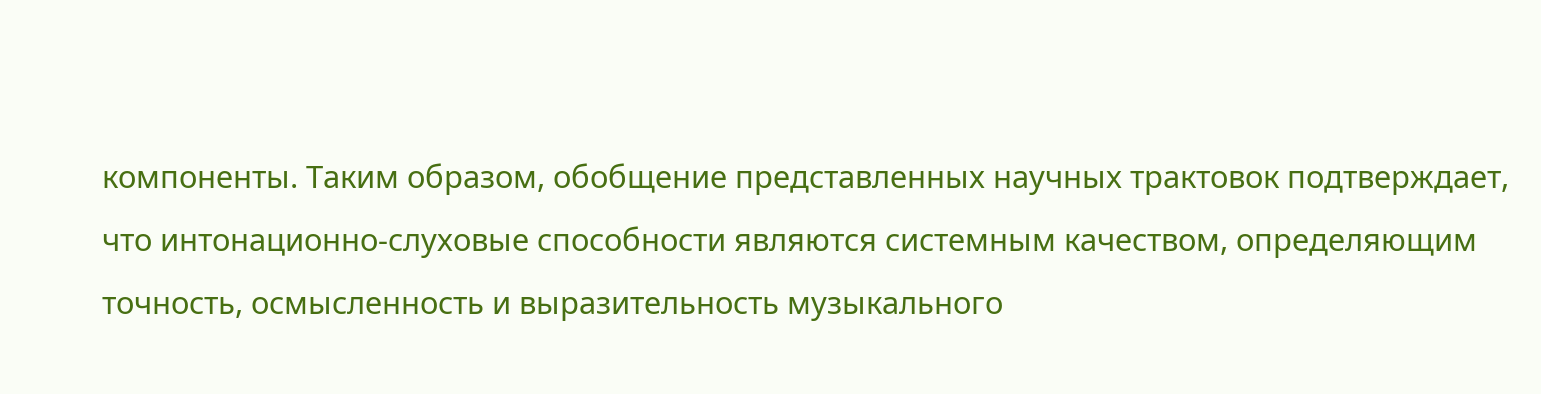компоненты. Таким образом, обобщение представленных научных трактовок подтверждает, что интонационно-слуховые способности являются системным качеством, определяющим точность, осмысленность и выразительность музыкального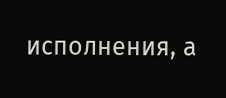исполнения, а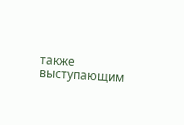также выступающим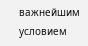важнейшим условием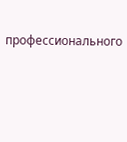профессионального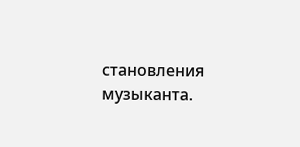становления музыканта.